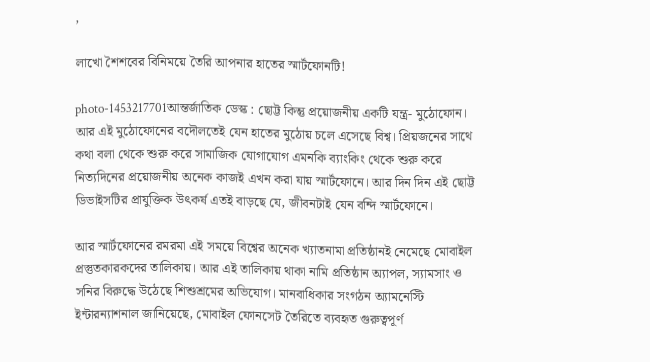,

লাখো শৈশবের বিনিময়ে তৈরি আপনার হাতের স্মার্টফোনটি!

photo-1453217701আন্তর্জাতিক ডেস্ক : ছোট্ট কিন্তু প্রয়োজনীয় একটি যন্ত্র- মুঠোফোন। আর এই মুঠোফোনের বদৌলতেই যেন হাতের মুঠোয় চলে এসেছে বিশ্ব। প্রিয়জনের সাথে কথা বলা থেকে শুরু করে সামাজিক যোগাযোগ এমনকি ব্যাংকিং থেকে শুরু করে নিত্যদিনের প্রয়োজনীয় অনেক কাজই এখন করা যায় স্মার্টফোনে। আর দিন দিন এই ছোট্ট ডিভাইসটির প্রাযুক্তিক উৎকর্ষ এতই বাড়ছে যে, জীবনটাই যেন বন্দি স্মার্টফোনে।

আর স্মার্টফোনের রমরমা এই সময়ে বিশ্বের অনেক খ্যাতনামা প্রতিষ্ঠানই নেমেছে মোবাইল প্রস্তুতকারকদের তালিকায়। আর এই তালিকায় থাকা নামি প্রতিষ্ঠান অ্যাপল, স্যামসাং ও সনির বিরুদ্ধে উঠেছে শিশুশ্রমের অভিযোগ। মানবাধিকার সংগঠন অ্যামনেস্টি ইন্টারন্যাশনাল জানিয়েছে, মোবাইল ফোনসেট তৈরিতে ব্যবহৃত গুরুত্বপূর্ণ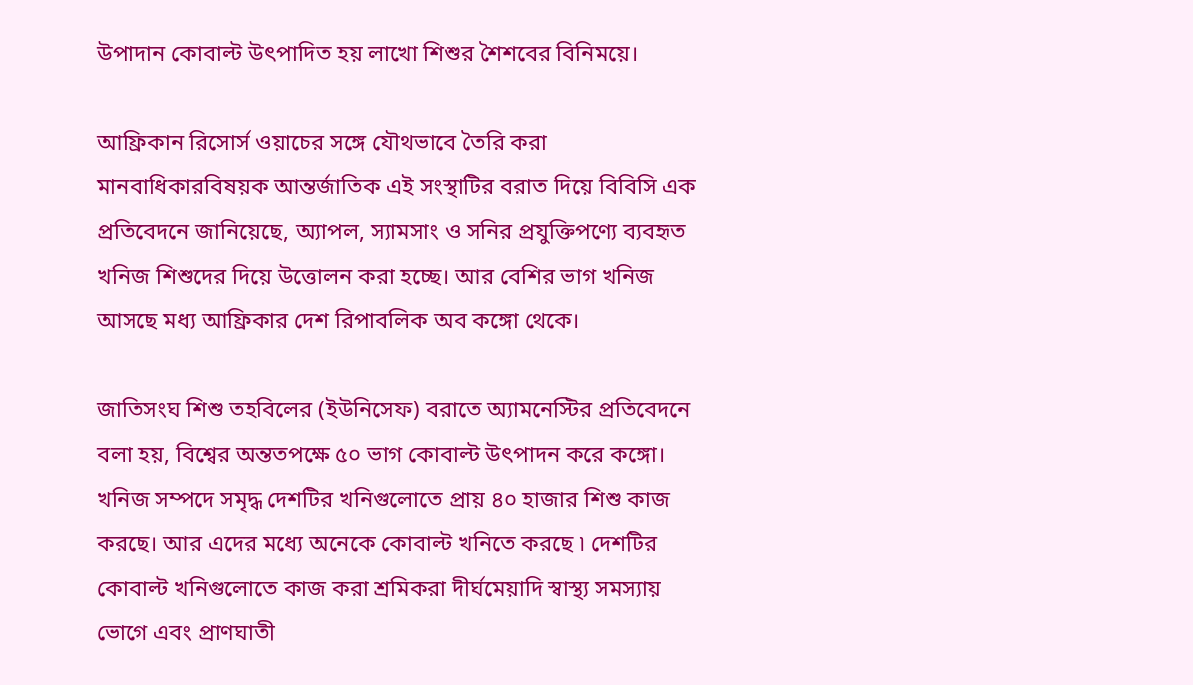উপাদান কোবাল্ট উৎপাদিত হয় লাখো শিশুর শৈশবের বিনিময়ে।

আফ্রিকান রিসোর্স ওয়াচের সঙ্গে যৌথভাবে তৈরি করা মানবাধিকারবিষয়ক আন্তর্জাতিক এই সংস্থাটির বরাত দিয়ে বিবিসি এক প্রতিবেদনে জানিয়েছে, অ্যাপল, স্যামসাং ও সনির প্রযুক্তিপণ্যে ব্যবহৃত খনিজ শিশুদের দিয়ে উত্তোলন করা হচ্ছে। আর বেশির ভাগ খনিজ আসছে মধ্য আফ্রিকার দেশ রিপাবলিক অব কঙ্গো থেকে।

জাতিসংঘ শিশু তহবিলের (ইউনিসেফ) বরাতে অ্যামনেস্টির প্রতিবেদনে বলা হয়, বিশ্বের অন্ততপক্ষে ৫০ ভাগ কোবাল্ট উৎপাদন করে কঙ্গো। খনিজ সম্পদে সমৃদ্ধ দেশটির খনিগুলোতে প্রায় ৪০ হাজার শিশু কাজ করছে। আর এদের মধ্যে অনেকে কোবাল্ট খনিতে করছে ৷ দেশটির কোবাল্ট খনিগুলোতে কাজ করা শ্রমিকরা দীর্ঘমেয়াদি স্বাস্থ্য সমস্যায় ভোগে এবং প্রাণঘাতী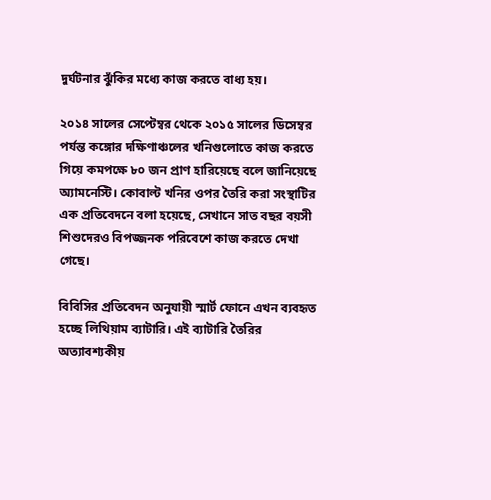দুর্ঘটনার ঝুঁকির মধ্যে কাজ করতে বাধ্য হয়।

২০১৪ সালের সেপ্টেম্বর থেকে ২০১৫ সালের ডিসেম্বর পর্যন্ত কঙ্গোর দক্ষিণাঞ্চলের খনিগুলোতে কাজ করতে গিয়ে কমপক্ষে ৮০ জন প্রাণ হারিয়েছে বলে জানিয়েছে অ্যামনেস্টি। কোবাল্ট খনির ওপর তৈরি করা সংস্থাটির এক প্রতিবেদনে বলা হয়েছে, সেখানে সাত বছর বয়সী শিশুদেরও বিপজ্জনক পরিবেশে কাজ করতে দেখা গেছে।

বিবিসির প্রতিবেদন অনুযায়ী স্মার্ট ফোনে এখন ব্যবহৃত হচ্ছে লিথিয়াম ব্যাটারি। এই ব্যাটারি তৈরির অত্যাবশ্যকীয়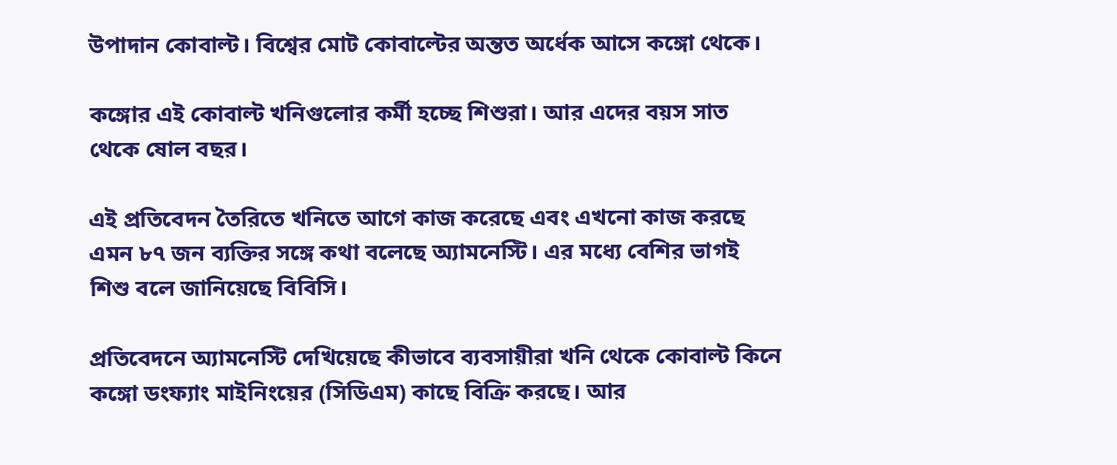উপাদান কোবাল্ট। বিশ্বের মোট কোবাল্টের অন্তত অর্ধেক আসে কঙ্গো থেকে।

কঙ্গোর এই কোবাল্ট খনিগুলোর কর্মী হচ্ছে শিশুরা। আর এদের বয়স সাত থেকে ষোল বছর।

এই প্রতিবেদন তৈরিতে খনিতে আগে কাজ করেছে এবং এখনো কাজ করছে এমন ৮৭ জন ব্যক্তির সঙ্গে কথা বলেছে অ্যামনেস্টি। এর মধ্যে বেশির ভাগই শিশু বলে জানিয়েছে বিবিসি।

প্রতিবেদনে অ্যামনেস্টি দেখিয়েছে কীভাবে ব্যবসায়ীরা খনি থেকে কোবাল্ট কিনে কঙ্গো ডংফ্যাং মাইনিংয়ের (সিডিএম) কাছে বিক্রি করছে। আর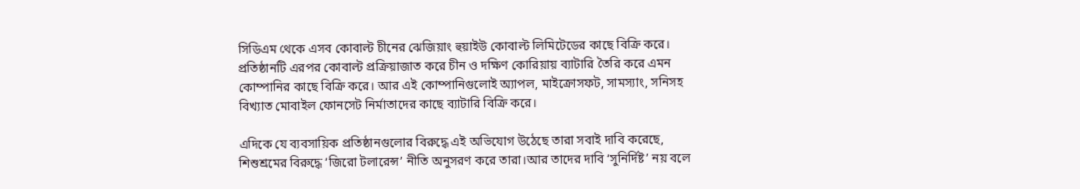সিডিএম থেকে এসব কোবাল্ট চীনের ঝেজিয়াং হুয়াইউ কোবাল্ট লিমিটেডের কাছে বিক্রি করে। প্রতিষ্ঠানটি এরপর কোবাল্ট প্রক্রিয়াজাত করে চীন ও দক্ষিণ কোরিয়ায় ব্যাটারি তৈরি করে এমন কোম্পানির কাছে বিক্রি করে। আর এই কোম্পানিগুলোই অ্যাপল, মাইক্রোসফট, সামস্যাং, সনিসহ বিখ্যাত মোবাইল ফোনসেট নির্মাতাদের কাছে ব্যাটারি বিক্রি করে।

এদিকে যে ব্যবসায়িক প্রতিষ্ঠানগুলোর বিরুদ্ধে এই অভিযোগ উঠেছে তারা সবাই দাবি করেছে, শিশুশ্রমের বিরুদ্ধে ‘জিরো টলারেন্স’ নীতি অনুসরণ করে তারা।আর তাদের দাবি ‘সুনির্দিষ্ট’ নয় বলে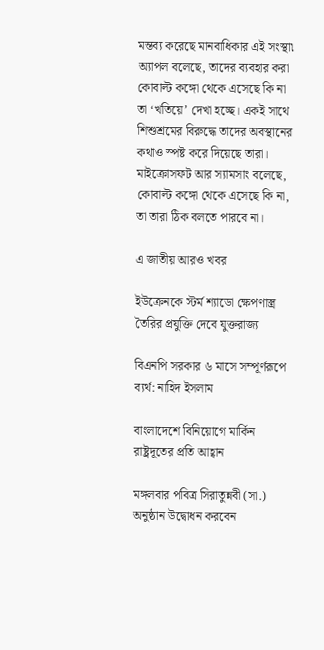মন্তব্য করেছে মানবাধিকার এই সংস্থা৷ অ্যাপল বলেছে, তাদের ব্যবহার করা কোবাল্ট কঙ্গো থেকে এসেছে কি না তা ‘খতিয়ে’ দেখা হচ্ছে। একই সাথে শিশুশ্রমের বিরুদ্ধে তাদের অবস্থানের কথাও স্পষ্ট করে দিয়েছে তারা। মাইক্রোসফট আর স্যামসাং বলেছে, কোবাল্ট কঙ্গো থেকে এসেছে কি না, তা তারা ঠিক বলতে পারবে না।

এ জাতীয় আরও খবর

ইউক্রেনকে স্টর্ম শ্যাডো ক্ষেপণাস্ত্র তৈরির প্রযুক্তি দেবে যুক্তরাজ্য

বিএনপি সরকার ৬ মাসে সম্পূর্ণরূপে ব্যর্থ: নাহিদ ইসলাম

বাংলাদেশে বিনিয়োগে মার্কিন রাষ্ট্রদূতের প্রতি আহ্বান

মঙ্গলবার পবিত্র সিরাতুন্নবী (সা.) অনুষ্ঠান উদ্বোধন করবেন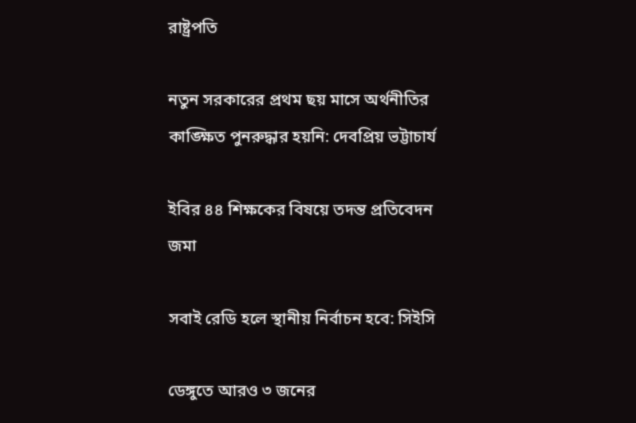রাষ্ট্রপতি

নতুন সরকারের প্রথম ছয় মাসে অর্থনীতির কাঙ্ক্ষিত পুনরুদ্ধার হয়নি: দেবপ্রিয় ভট্টাচার্য

ইবির ৪৪ শিক্ষকের বিষয়ে তদন্ত প্রতিবেদন জমা

সবাই রেডি হলে স্থানীয় নির্বাচন হবে: সিইসি

ডেঙ্গুতে আরও ৩ জনের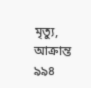মৃত্যু, আক্রান্ত ৯৯৪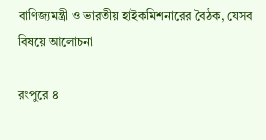বাণিজ্যমন্ত্রী ও ভারতীয় হাইকমিশনারের বৈঠক, যেসব বিষয়ে আলোচনা

রংপুরে ৪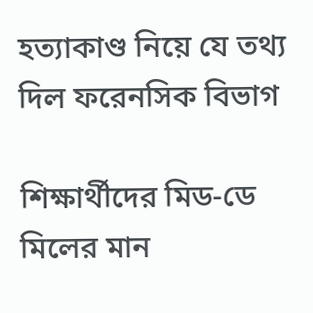হত্যাকাণ্ড নিয়ে যে তথ্য দিল ফরেনসিক বিভাগ

শিক্ষার্থীদের মিড-ডে মিলের মান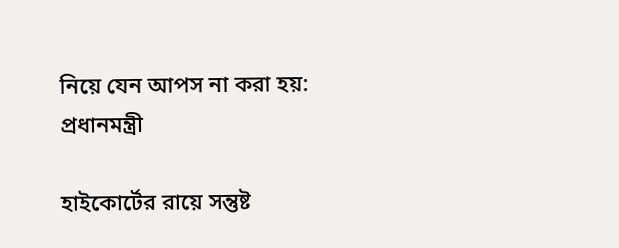নিয়ে যেন আপস না করা হয়: প্রধানমন্ত্রী

হাইকোর্টের রায়ে সন্তুষ্ট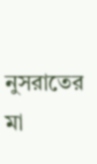নুসরাতের মা